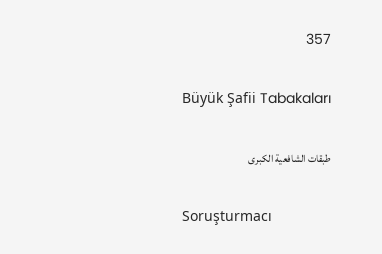357

Büyük Şafii Tabakaları

طبقات الشافعية الكبرى

Soruşturmacı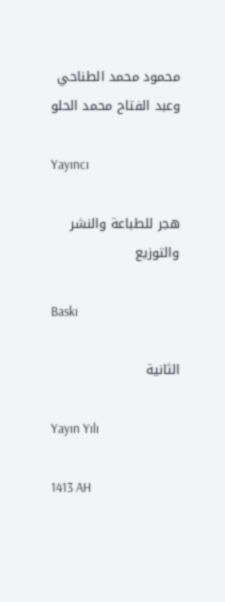محمود محمد الطناحي وعبد الفتاح محمد الحلو

Yayıncı

هجر للطباعة والنشر والتوزيع

Baskı

الثانية

Yayın Yılı

1413 AH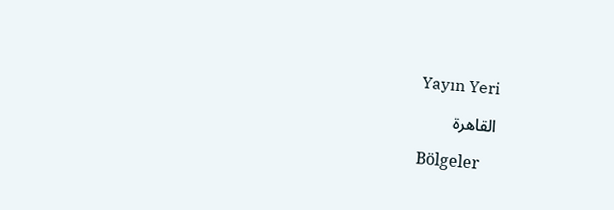Yayın Yeri

القاهرة

Bölgeler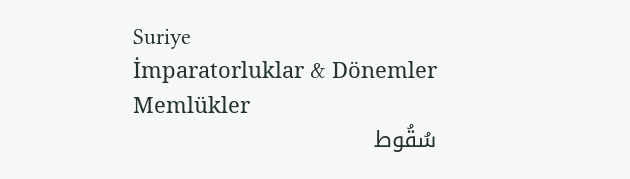Suriye
İmparatorluklar & Dönemler
Memlükler
سُقُوط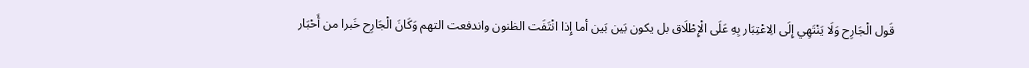قَول الْجَارِح وَلَا يَنْتَهِي إِلَى الِاعْتِبَار بِهِ عَلَى الْإِطْلَاق بل يكون بَين بَين أما إِذا انْتَفَت الظنون واندفعت التهم وَكَانَ الْجَارِح خَبرا من أَحْبَار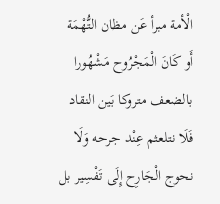الْأمة مبرأ عَن مظان التُّهْمَة أَو كَانَ الْمَجْرُوح مَشْهُورا بالضعف متروكا بَين النقاد فَلَا نتلعثم عِنْد جرحه وَلَا نحوج الْجَارِح إِلَى تَفْسِير بل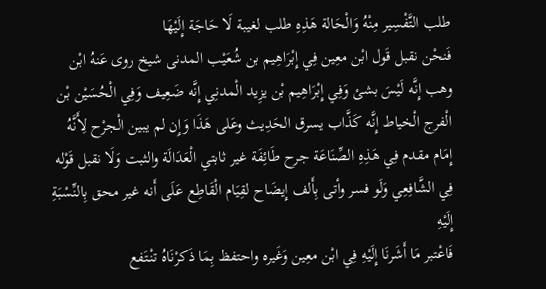طلب التَّفْسِير مِنْهُ وَالْحَالة هَذِهِ طلب لغيبة لَا حَاجَة إِلَيْهَا
فَنحْن نقبل قَول ابْن معِين فِي إِبْرَاهِيم بن شُعَيْب المدنى شيخ روى عَنهُ ابْن وهب إِنَّه لَيْسَ بشئ وَفِي إِبْرَاهِيم بْن يزِيد الْمدنِي إِنَّه ضَعِيف وَفِي الْحُسَيْن بْن الْفرج الْخياط إِنَّه كَذَّاب يسرق الحَدِيث وعَلى هَذَا وَإِن لم يبين الْجرْح لِأَنَّهُ إِمَام مقدم فِي هَذِهِ الصِّنَاعَة جرح طَائِفَة غير ثابتي الْعَدَالَة والثبت وَلَا نقبل قَوْله فِي الشَّافِعِي وَلَو فسر وأتى بِأَلف إِيضَاح لقِيَام الْقَاطِع عَلَى أَنه غير محق بِالنِّسْبَةِ إِلَيْهِ
فَاعْتبر مَا أَشَرنَا إِلَيْهِ فِي ابْن معِين وَغَيره واحتفظ بِمَا ذَكرْنَاهُ تنْتَفع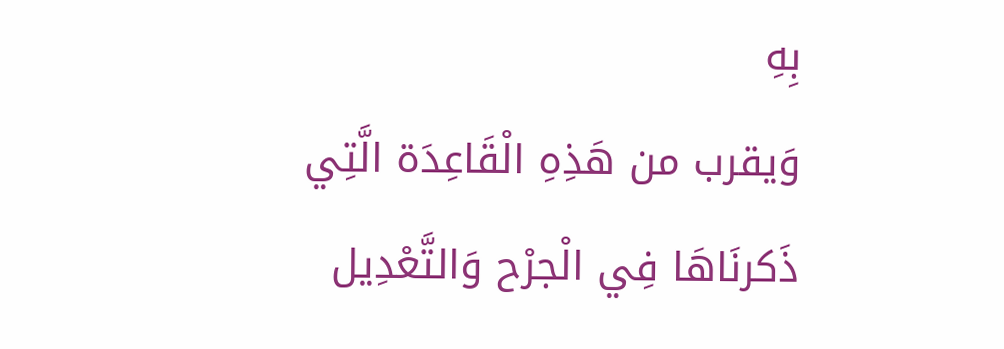بِهِ
وَيقرب من هَذِهِ الْقَاعِدَة الَّتِي ذَكرنَاهَا فِي الْجرْح وَالتَّعْدِيل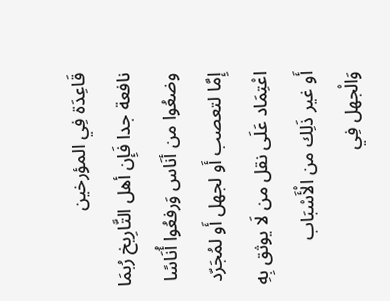قَاعِدَة فِي المؤرخين
نافعة جدا فَإِن أهل التَّارِيخ رُبمَا وضعُوا من أنَاس وَرفعُوا أُنَاسًا إِمَّا لتعصب أَو لجهل أَو لمُجَرّد اعْتِمَاد عَلَى نقل من لَا يوثق بِهِ أَو غير ذَلِك من الْأَسْبَاب
وَالْجهل فِي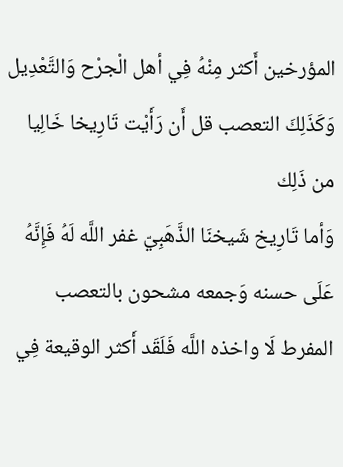المؤرخين أَكثر مِنْهُ فِي أهل الْجرْح وَالتَّعْدِيل وَكَذَلِكَ التعصب قل أَن رَأَيْت تَارِيخا خَالِيا من ذَلِك
وَأما تَارِيخ شَيخنَا الذَّهَبِيّ غفر اللَّه لَهُ فَإِنَّهُ عَلَى حسنه وَجمعه مشحون بالتعصب المفرط لَا واخذه اللَّه فَلَقَد أَكثر الوقيعة فِي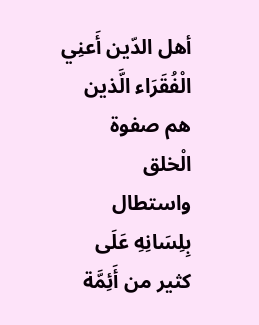أهل الدّين أَعنِي الْفُقَرَاء الَّذين هم صفوة الْخلق واستطال بِلِسَانِهِ عَلَى كثير من أَئِمَّة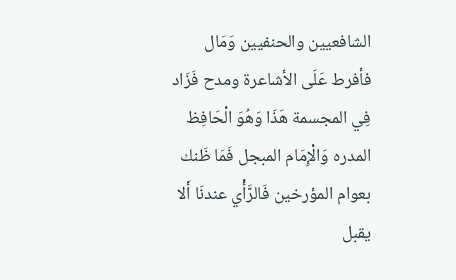الشافعيين والحنفيين وَمَال فأفرط عَلَى الأشاعرة ومدح فَزَاد فِي المجسمة هَذَا وَهُوَ الْحَافِظ المدره وَالْإِمَام المبجل فَمَا ظَنك بعوام المؤرخين فَالرَّأْي عندنَا أَلا يقبل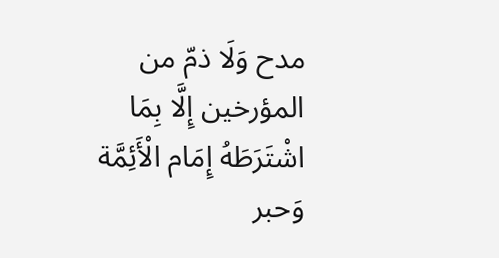مدح وَلَا ذمّ من المؤرخين إِلَّا بِمَا اشْتَرَطَهُ إِمَام الْأَئِمَّة وَحبر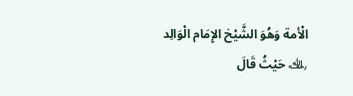الْأمة وَهُوَ الشَّيْخ الإِمَام الْوَالِد ﵀ حَيْثُ قَالَ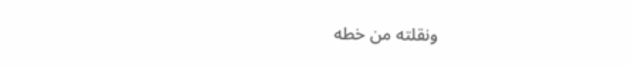ونقلته من خطه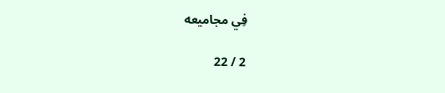فِي مجاميعه

2 / 22